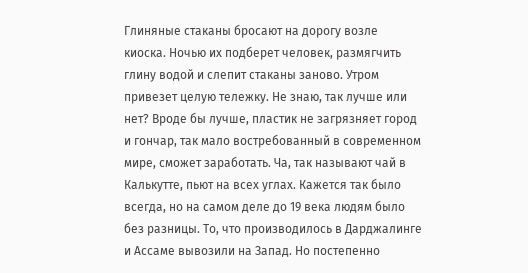Глиняные стаканы бросают на дорогу возле киоска. Ночью их подберет человек, размягчить глину водой и слепит стаканы заново. Утром привезет целую тележку. Не знаю, так лучше или нет? Вроде бы лучше, пластик не загрязняет город и гончар, так мало востребованный в современном мире, сможет заработать. Ча, так называют чай в Калькутте, пьют на всех углах. Кажется так было всегда, но на самом деле до 19 века людям было без разницы. То, что производилось в Дарджалинге и Ассаме вывозили на Запад. Но постепенно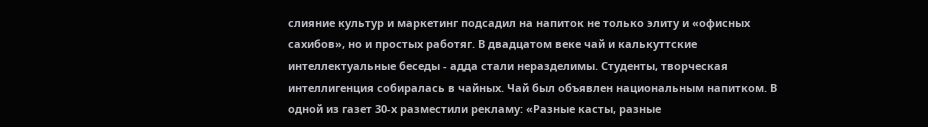слияние культур и маркетинг подсадил на напиток не только элиту и «офисных сахибов», но и простых работяг. В двадцатом веке чай и калькуттские интеллектуальные беседы - адда стали неразделимы. Студенты, творческая интеллигенция собиралась в чайных. Чай был объявлен национальным напитком. В одной из газет 30-х разместили рекламу: «Разные касты, разные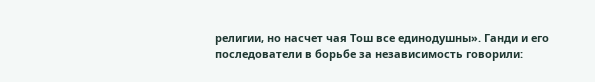религии, но насчет чая Тош все единодушны». Ганди и его последователи в борьбе за независимость говорили: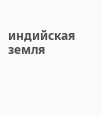индийская земля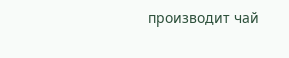производит чай